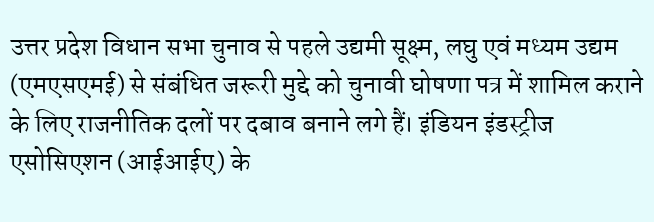उत्तर प्रदेश विधान सभा चुनाव से पहले उद्यमी सूक्ष्म, लघु एवं मध्यम उद्यम (एमएसएमई) से संबंधित जरूरी मुद्दे को चुनावी घोषणा पत्र में शामिल कराने के लिए राजनीतिक दलों पर दबाव बनाने लगे हैं। इंडियन इंडस्ट्रीज एसोसिएशन (आईआईए) के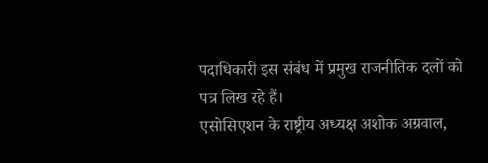पदाधिकारी इस संबंध में प्रमुख राजनीतिक दलों को पत्र लिख रहे हैं।
एसोसिएशन के राष्ट्रीय अध्यक्ष अशोक अग्रवाल,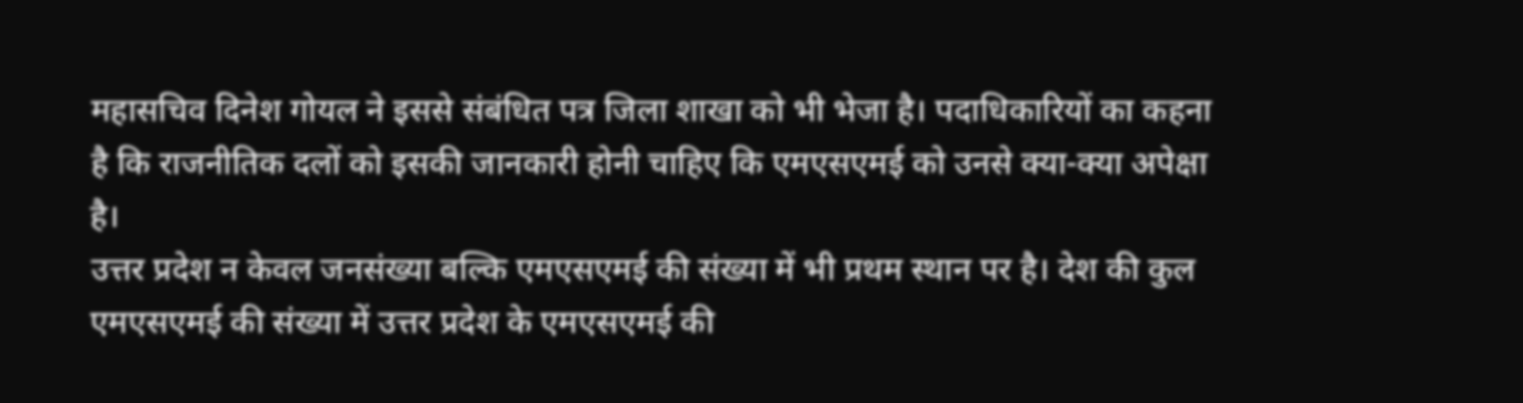महासचिव दिनेश गोयल ने इससे संबंधित पत्र जिला शाखा को भी भेजा है। पदाधिकारियों का कहना है कि राजनीतिक दलों को इसकी जानकारी होनी चाहिए कि एमएसएमई को उनसे क्या-क्या अपेक्षा है।
उत्तर प्रदेश न केवल जनसंख्या बल्कि एमएसएमई की संख्या में भी प्रथम स्थान पर है। देश की कुल एमएसएमई की संख्या में उत्तर प्रदेश के एमएसएमई की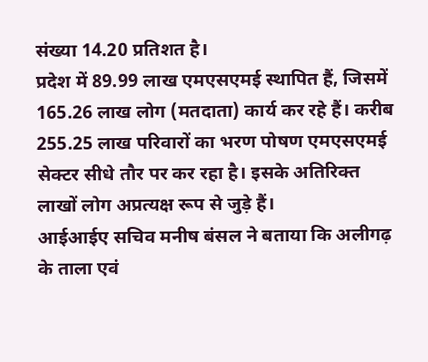संख्या 14.20 प्रतिशत है।
प्रदेश में 89.99 लाख एमएसएमई स्थापित हैं, जिसमें 165.26 लाख लोग (मतदाता) कार्य कर रहे हैं। करीब 255.25 लाख परिवारों का भरण पोषण एमएसएमई सेक्टर सीधे तौर पर कर रहा है। इसके अतिरिक्त लाखों लोग अप्रत्यक्ष रूप से जुड़े हैं।
आईआईए सचिव मनीष बंसल ने बताया कि अलीगढ़ के ताला एवं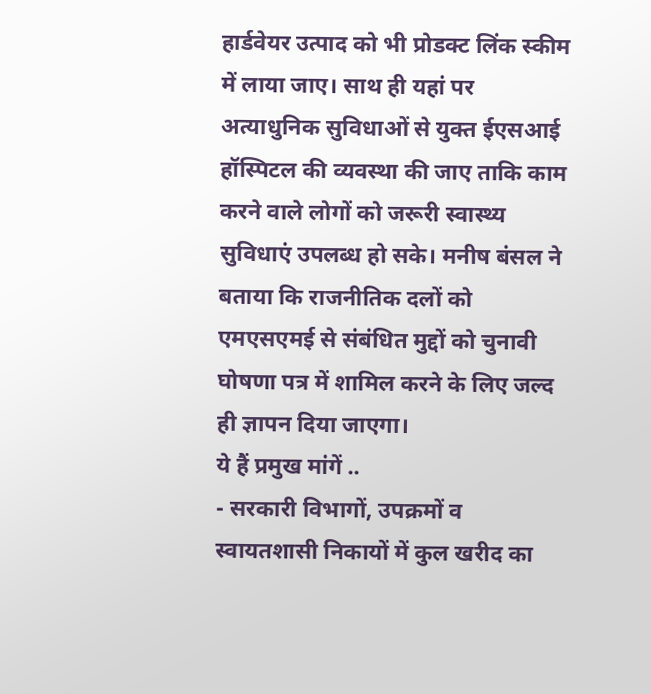हार्डवेयर उत्पाद को भी प्रोडक्ट लिंक स्कीम में लाया जाए। साथ ही यहां पर अत्याधुनिक सुविधाओं से युक्त ईएसआई हॉस्पिटल की व्यवस्था की जाए ताकि काम करने वाले लोगों को जरूरी स्वास्थ्य सुविधाएं उपलब्ध हो सके। मनीष बंसल ने बताया कि राजनीतिक दलों को एमएसएमई से संबंधित मुद्दों को चुनावी घोषणा पत्र में शामिल करने के लिए जल्द ही ज्ञापन दिया जाएगा।
ये हैं प्रमुख मांगें ..
- सरकारी विभागों, उपक्रमों व स्वायतशासी निकायों में कुल खरीद का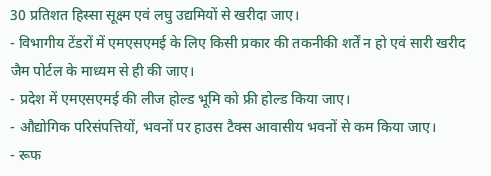30 प्रतिशत हिस्सा सूक्ष्म एवं लघु उद्यमियों से खरीदा जाए।
- विभागीय टेंडरों में एमएसएमई के लिए किसी प्रकार की तकनीकी शर्तें न हो एवं सारी खरीद जैम पोर्टल के माध्यम से ही की जाए।
- प्रदेश में एमएसएमई की लीज होल्ड भूमि को फ्री होल्ड किया जाए।
- औद्योगिक परिसंपत्तियों, भवनों पर हाउस टैक्स आवासीय भवनों से कम किया जाए।
- रूफ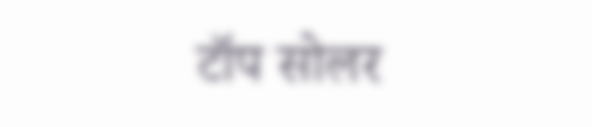टॉप सोलर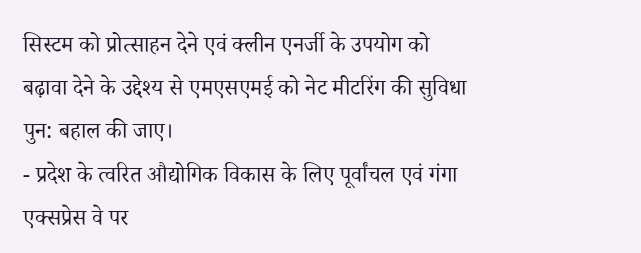सिस्टम को प्रोत्साहन देने एवं क्लीन एनर्जी के उपयोग को बढ़ावा देने के उद्देश्य से एमएसएमई को नेट मीटरिंग की सुविधा पुन: बहाल की जाए।
- प्रदेश के त्वरित औद्योगिक विकास के लिए पूर्वांचल एवं गंगा एक्सप्रेस वे पर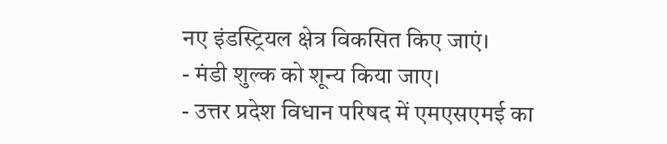नए इंडस्ट्रियल क्षेत्र विकसित किए जाएं।
- मंडी शुल्क को शून्य किया जाए।
- उत्तर प्रदेश विधान परिषद में एमएसएमई का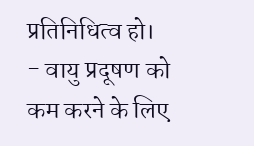प्रतिनिधित्व हो।
- वायु प्रदूषण को कम करने के लिए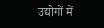उद्योगों में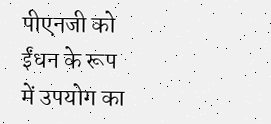पीएनजी को ईंधन के रूप में उपयोग का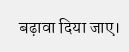बढ़ावा दिया जाए।